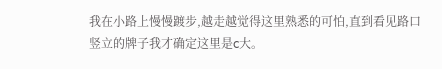我在小路上慢慢踱步,越走越觉得这里熟悉的可怕,直到看见路口竖立的牌子我才确定这里是c大。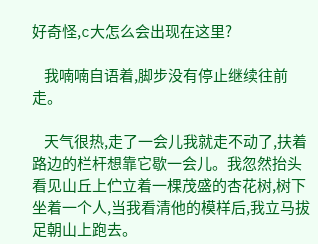好奇怪,c大怎么会出现在这里?

    我喃喃自语着,脚步没有停止继续往前走。

    天气很热,走了一会儿我就走不动了,扶着路边的栏杆想靠它歇一会儿。我忽然抬头看见山丘上伫立着一棵茂盛的杏花树,树下坐着一个人,当我看清他的模样后,我立马拔足朝山上跑去。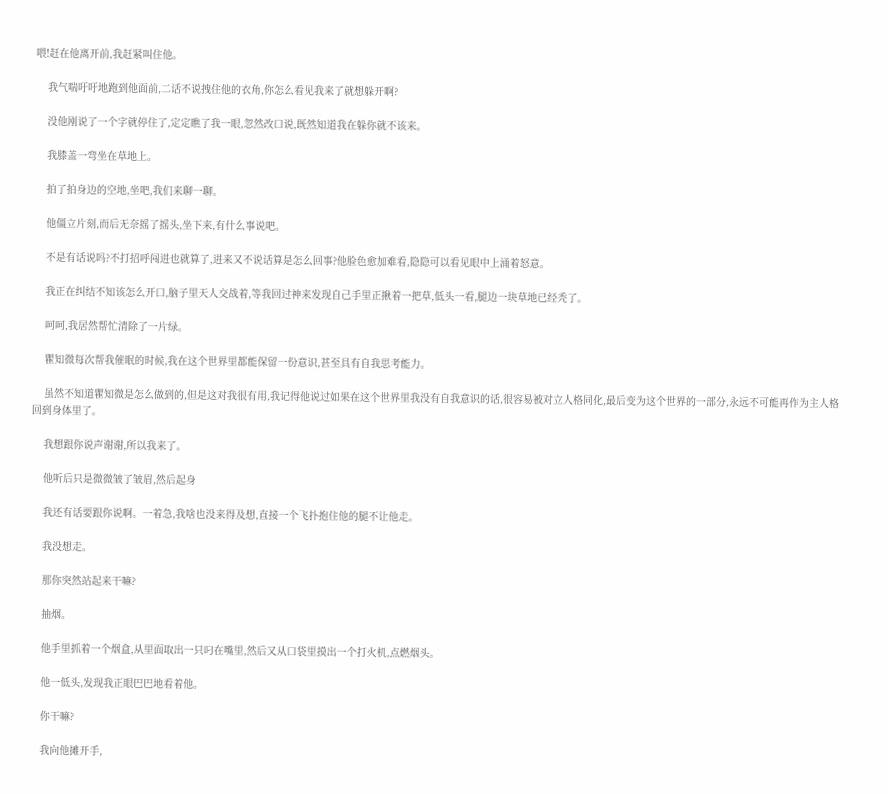喂!赶在他离开前,我赶紧叫住他。

    我气喘吁吁地跑到他面前,二话不说拽住他的衣角,你怎么看见我来了就想躲开啊?

    没他刚说了一个字就停住了,定定瞧了我一眼,忽然改口说,既然知道我在躲你就不该来。

    我膝盖一弯坐在草地上。

    拍了拍身边的空地,坐吧,我们来聊一聊。

    他僵立片刻,而后无奈摇了摇头,坐下来,有什么事说吧。

    不是有话说吗?不打招呼闯进也就算了,进来又不说话算是怎么回事?他脸色愈加难看,隐隐可以看见眼中上涌着怒意。

    我正在纠结不知该怎么开口,脑子里天人交战着,等我回过神来发现自己手里正揪着一把草,低头一看,腿边一块草地已经秃了。

    呵呵,我居然帮忙清除了一片绿。

    瞿知微每次帮我催眠的时候,我在这个世界里都能保留一份意识,甚至具有自我思考能力。

    虽然不知道瞿知微是怎么做到的,但是这对我很有用,我记得他说过如果在这个世界里我没有自我意识的话,很容易被对立人格同化,最后变为这个世界的一部分,永远不可能再作为主人格回到身体里了。

    我想跟你说声谢谢,所以我来了。

    他听后只是微微皱了皱眉,然后起身

    我还有话要跟你说啊。一着急,我啥也没来得及想,直接一个飞扑抱住他的腿不让他走。

    我没想走。

    那你突然站起来干嘛?

    抽烟。

    他手里抓着一个烟盒,从里面取出一只叼在嘴里,然后又从口袋里摸出一个打火机,点燃烟头。

    他一低头,发现我正眼巴巴地看着他。

    你干嘛?

    我向他摊开手,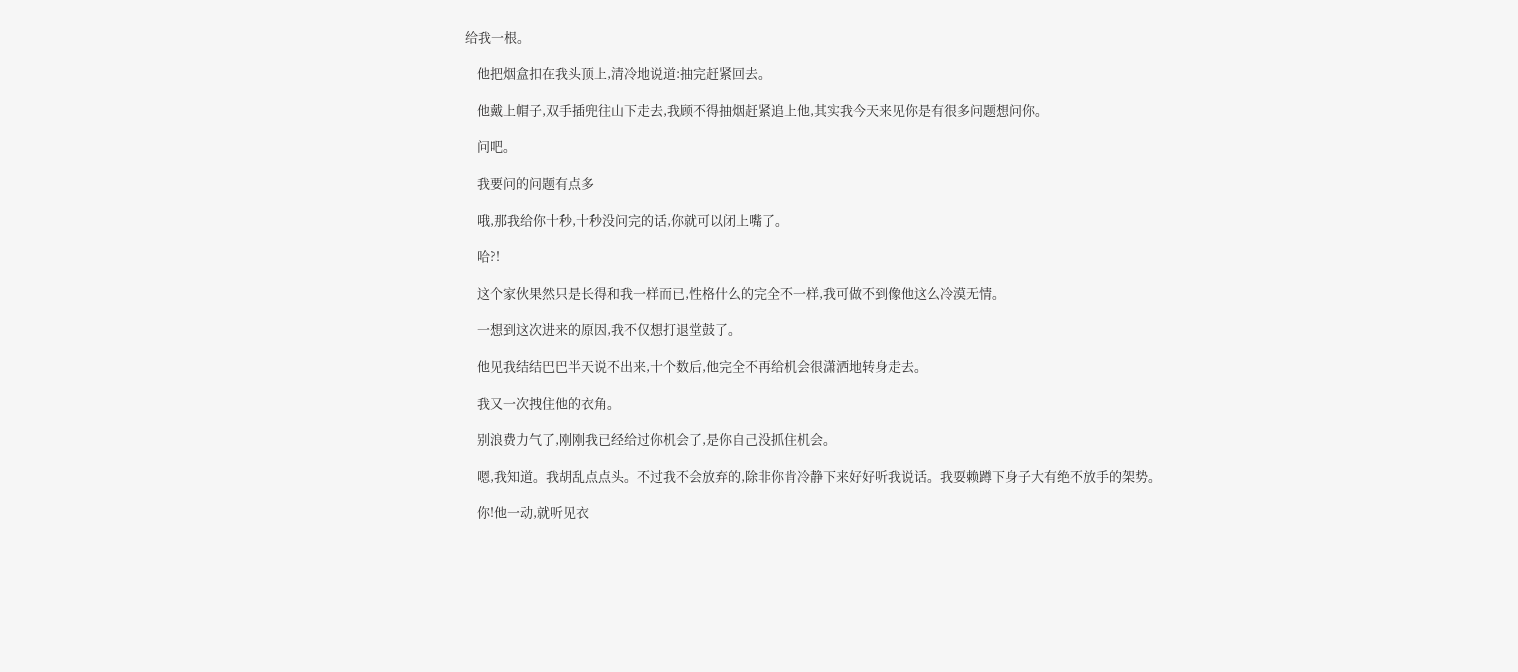给我一根。

    他把烟盒扣在我头顶上,清冷地说道:抽完赶紧回去。

    他戴上帽子,双手插兜往山下走去,我顾不得抽烟赶紧追上他,其实我今天来见你是有很多问题想问你。

    问吧。

    我要问的问题有点多

    哦,那我给你十秒,十秒没问完的话,你就可以闭上嘴了。

    哈?!

    这个家伙果然只是长得和我一样而已,性格什么的完全不一样,我可做不到像他这么冷漠无情。

    一想到这次进来的原因,我不仅想打退堂鼓了。

    他见我结结巴巴半天说不出来,十个数后,他完全不再给机会很潇洒地转身走去。

    我又一次拽住他的衣角。

    别浪费力气了,刚刚我已经给过你机会了,是你自己没抓住机会。

    嗯,我知道。我胡乱点点头。不过我不会放弃的,除非你肯冷静下来好好听我说话。我耍赖蹲下身子大有绝不放手的架势。

    你!他一动,就听见衣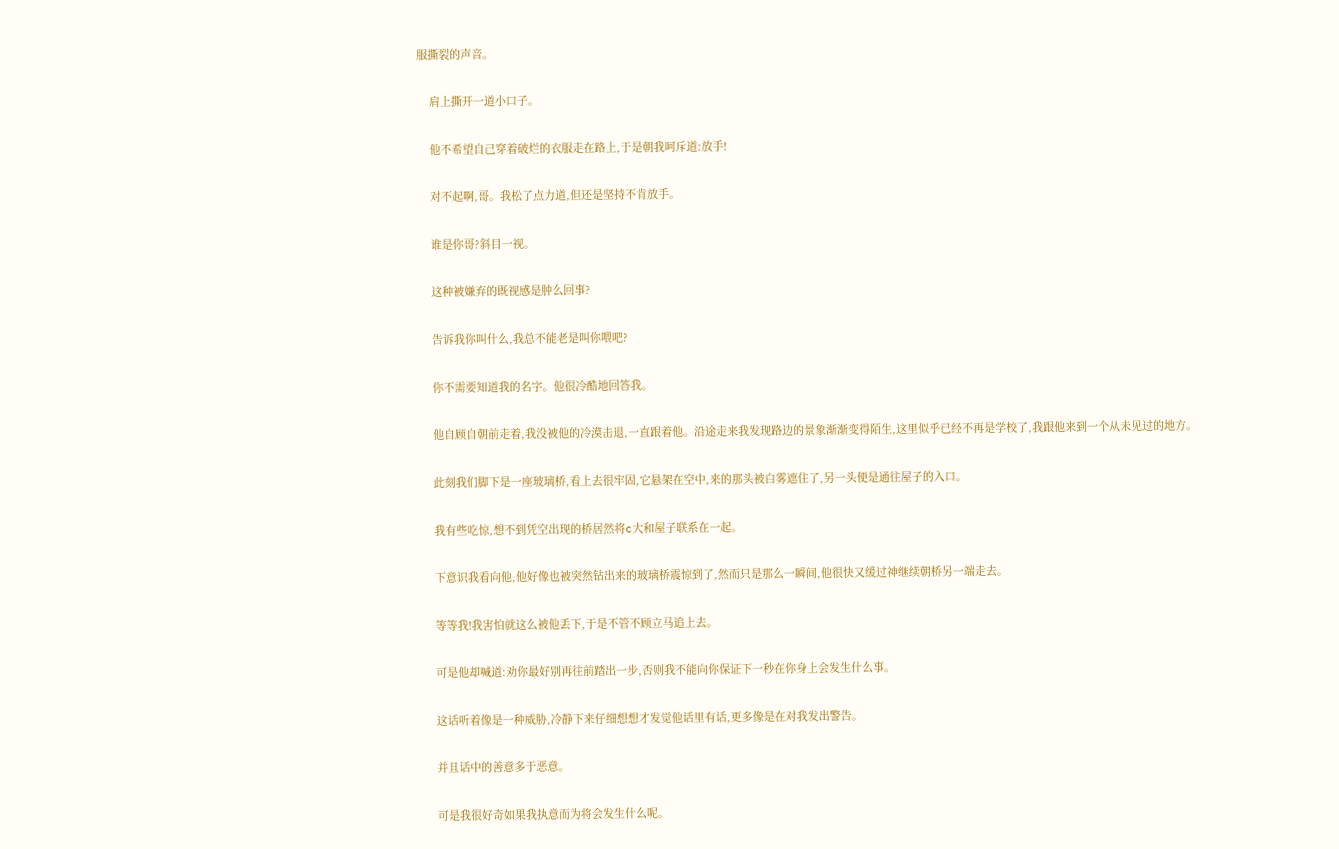服撕裂的声音。

    肩上撕开一道小口子。

    他不希望自己穿着破烂的衣服走在路上,于是朝我呵斥道:放手!

    对不起啊,哥。我松了点力道,但还是坚持不肯放手。

    谁是你哥?斜目一视。

    这种被嫌弃的既视感是肿么回事?

    告诉我你叫什么,我总不能老是叫你喂吧?

    你不需要知道我的名字。他很冷酷地回答我。

    他自顾自朝前走着,我没被他的冷漠击退,一直跟着他。沿途走来我发现路边的景象渐渐变得陌生,这里似乎已经不再是学校了,我跟他来到一个从未见过的地方。

    此刻我们脚下是一座玻璃桥,看上去很牢固,它悬架在空中,来的那头被白雾遮住了,另一头便是通往屋子的入口。

    我有些吃惊,想不到凭空出现的桥居然将c大和屋子联系在一起。

    下意识我看向他,他好像也被突然钻出来的玻璃桥震惊到了,然而只是那么一瞬间,他很快又缓过神继续朝桥另一端走去。

    等等我!我害怕就这么被他丢下,于是不管不顾立马追上去。

    可是他却喊道:劝你最好别再往前踏出一步,否则我不能向你保证下一秒在你身上会发生什么事。

    这话听着像是一种威胁,冷静下来仔细想想才发觉他话里有话,更多像是在对我发出警告。

    并且话中的善意多于恶意。

    可是我很好奇如果我执意而为将会发生什么呢。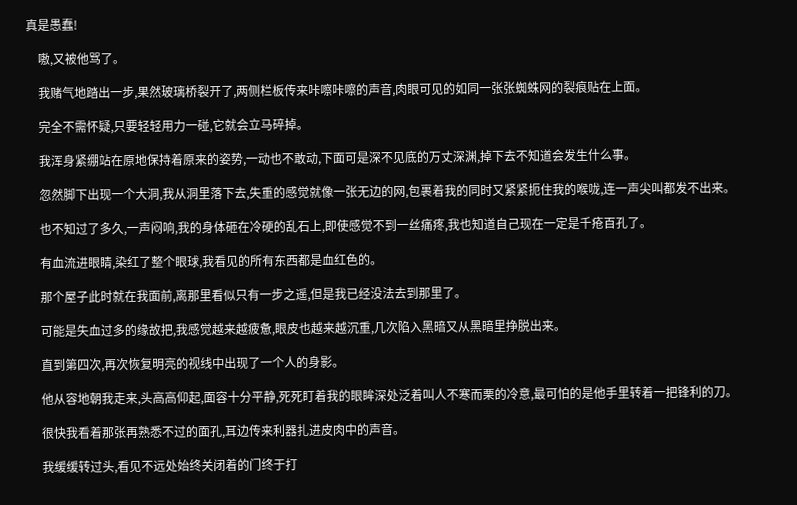真是愚蠢!

    嗷,又被他骂了。

    我赌气地踏出一步,果然玻璃桥裂开了,两侧栏板传来咔嚓咔嚓的声音,肉眼可见的如同一张张蜘蛛网的裂痕贴在上面。

    完全不需怀疑,只要轻轻用力一碰,它就会立马碎掉。

    我浑身紧绷站在原地保持着原来的姿势,一动也不敢动,下面可是深不见底的万丈深渊,掉下去不知道会发生什么事。

    忽然脚下出现一个大洞,我从洞里落下去,失重的感觉就像一张无边的网,包裹着我的同时又紧紧扼住我的喉咙,连一声尖叫都发不出来。

    也不知过了多久,一声闷响,我的身体砸在冷硬的乱石上,即使感觉不到一丝痛疼,我也知道自己现在一定是千疮百孔了。

    有血流进眼睛,染红了整个眼球,我看见的所有东西都是血红色的。

    那个屋子此时就在我面前,离那里看似只有一步之遥,但是我已经没法去到那里了。

    可能是失血过多的缘故把,我感觉越来越疲惫,眼皮也越来越沉重,几次陷入黑暗又从黑暗里挣脱出来。

    直到第四次,再次恢复明亮的视线中出现了一个人的身影。

    他从容地朝我走来,头高高仰起,面容十分平静,死死盯着我的眼眸深处泛着叫人不寒而栗的冷意,最可怕的是他手里转着一把锋利的刀。

    很快我看着那张再熟悉不过的面孔,耳边传来利器扎进皮肉中的声音。

    我缓缓转过头,看见不远处始终关闭着的门终于打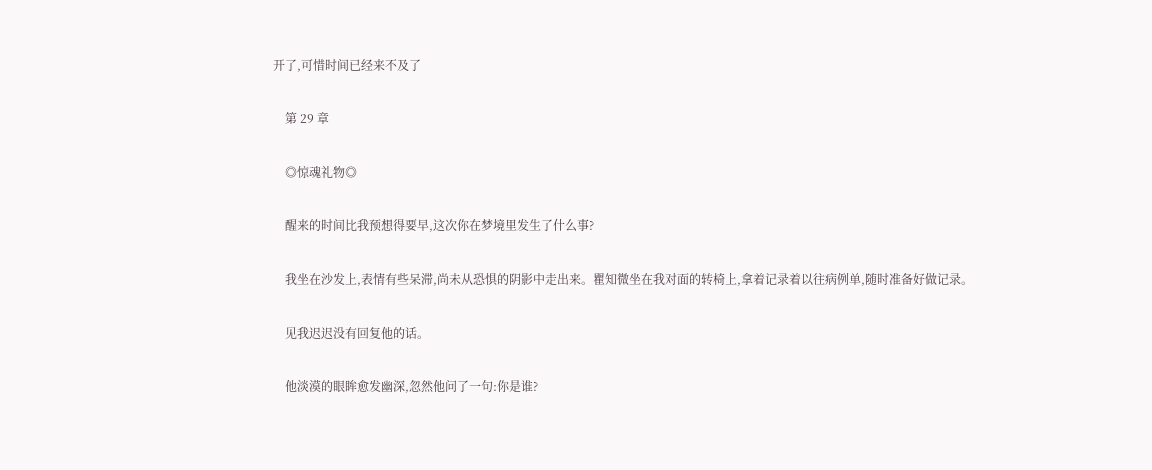开了,可惜时间已经来不及了

    第 29 章

    ◎惊魂礼物◎

    醒来的时间比我预想得要早,这次你在梦境里发生了什么事?

    我坐在沙发上,表情有些呆滞,尚未从恐惧的阴影中走出来。瞿知微坐在我对面的转椅上,拿着记录着以往病例单,随时准备好做记录。

    见我迟迟没有回复他的话。

    他淡漠的眼眸愈发幽深,忽然他问了一句:你是谁?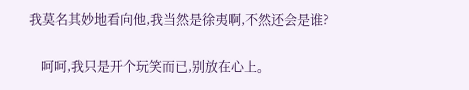我莫名其妙地看向他,我当然是徐夷啊,不然还会是谁?

    呵呵,我只是开个玩笑而已,别放在心上。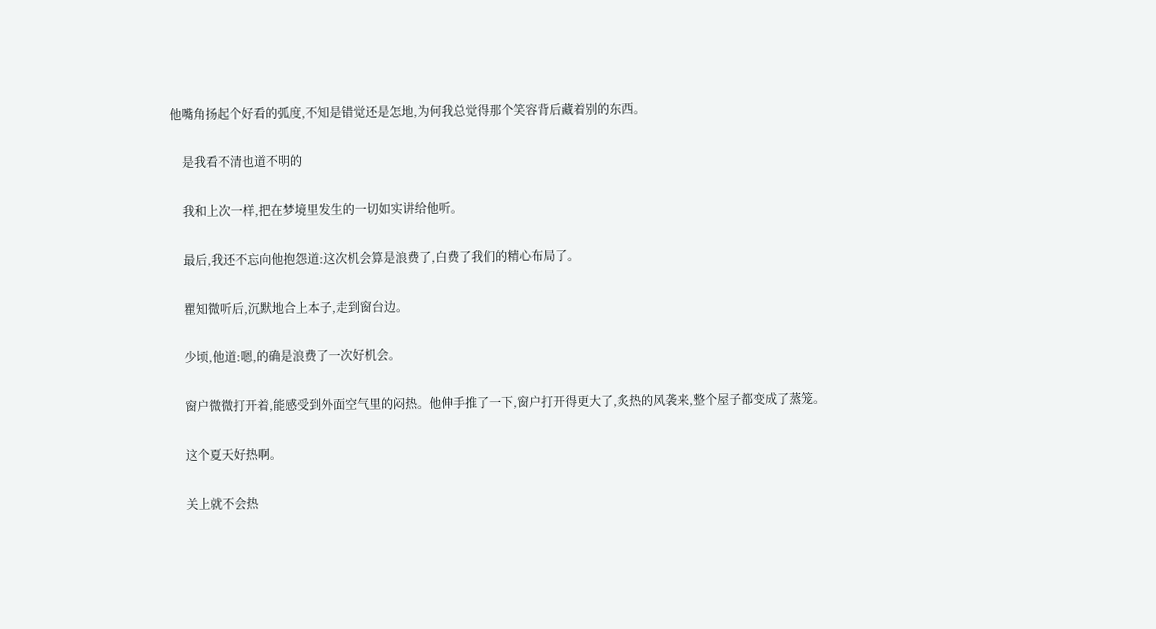他嘴角扬起个好看的弧度,不知是错觉还是怎地,为何我总觉得那个笑容背后藏着别的东西。

    是我看不清也道不明的

    我和上次一样,把在梦境里发生的一切如实讲给他听。

    最后,我还不忘向他抱怨道:这次机会算是浪费了,白费了我们的精心布局了。

    瞿知微听后,沉默地合上本子,走到窗台边。

    少顷,他道:嗯,的确是浪费了一次好机会。

    窗户微微打开着,能感受到外面空气里的闷热。他伸手推了一下,窗户打开得更大了,炙热的风袭来,整个屋子都变成了蒸笼。

    这个夏天好热啊。

    关上就不会热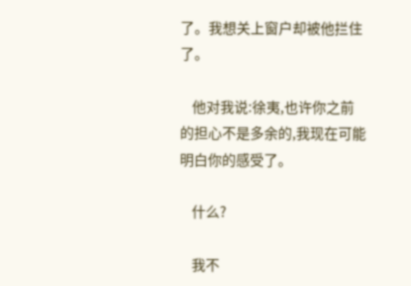了。我想关上窗户却被他拦住了。

    他对我说:徐夷,也许你之前的担心不是多余的,我现在可能明白你的感受了。

    什么?

    我不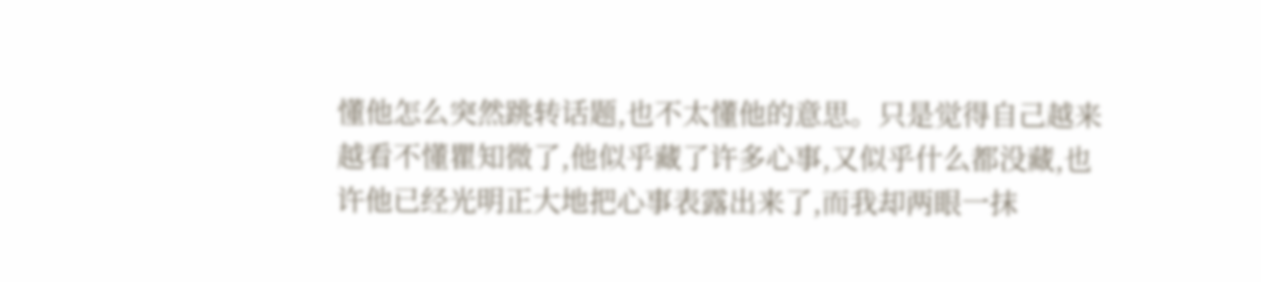懂他怎么突然跳转话题,也不太懂他的意思。只是觉得自己越来越看不懂瞿知微了,他似乎藏了许多心事,又似乎什么都没藏,也许他已经光明正大地把心事表露出来了,而我却两眼一抹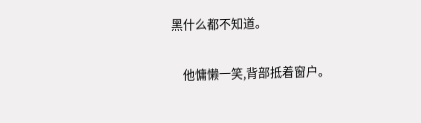黑什么都不知道。

    他慵懒一笑,背部抵着窗户。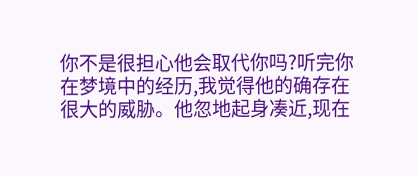你不是很担心他会取代你吗?听完你在梦境中的经历,我觉得他的确存在很大的威胁。他忽地起身凑近,现在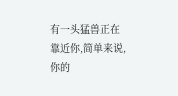有一头猛兽正在靠近你,简单来说,你的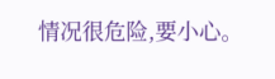情况很危险,要小心。